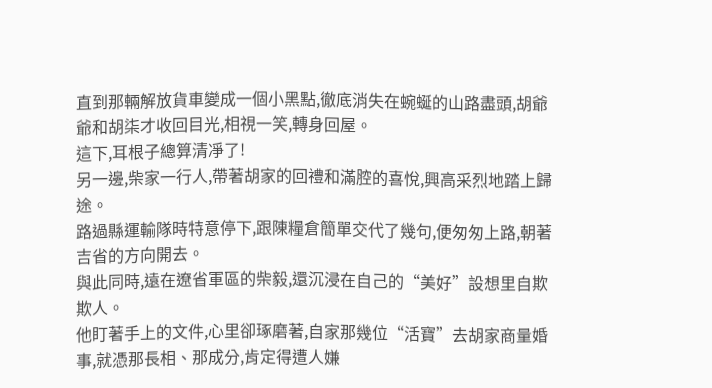直到那輛解放貨車變成一個小黑點,徹底消失在蜿蜒的山路盡頭,胡爺爺和胡柒才收回目光,相視一笑,轉身回屋。
這下,耳根子總算清凈了!
另一邊,柴家一行人,帶著胡家的回禮和滿腔的喜悅,興高采烈地踏上歸途。
路過縣運輸隊時特意停下,跟陳糧倉簡單交代了幾句,便匆匆上路,朝著吉省的方向開去。
與此同時,遠在遼省軍區的柴毅,還沉浸在自己的“美好”設想里自欺欺人。
他盯著手上的文件,心里卻琢磨著,自家那幾位“活寶”去胡家商量婚事,就憑那長相、那成分,肯定得遭人嫌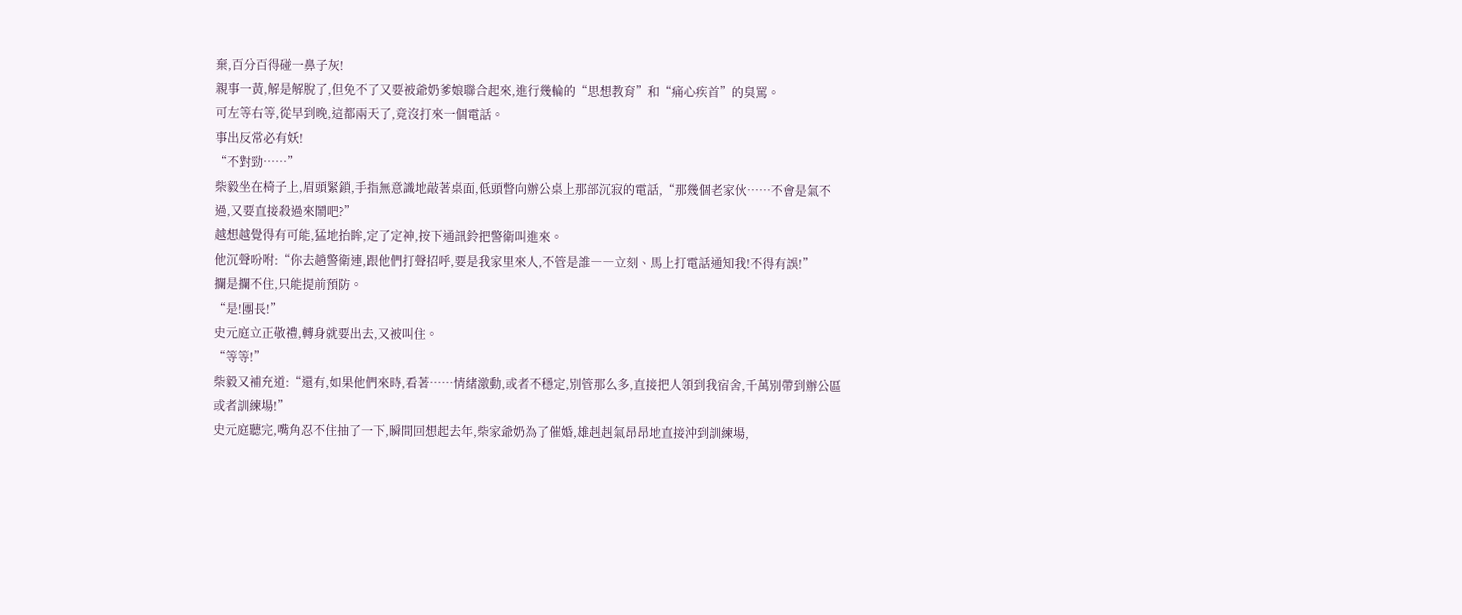棄,百分百得碰一鼻子灰!
親事一黃,解是解脫了,但免不了又要被爺奶爹娘聯合起來,進行幾輪的“思想教育”和“痛心疾首”的臭罵。
可左等右等,從早到晚,這都兩天了,竟沒打來一個電話。
事出反常必有妖!
“不對勁……”
柴毅坐在椅子上,眉頭緊鎖,手指無意識地敲著桌面,低頭瞥向辦公桌上那部沉寂的電話,“那幾個老家伙……不會是氣不過,又要直接殺過來鬧吧?”
越想越覺得有可能,猛地抬眸,定了定神,按下通訊鈴把警衛叫進來。
他沉聲吩咐:“你去趟警衛連,跟他們打聲招呼,要是我家里來人,不管是誰――立刻、馬上打電話通知我!不得有誤!”
攔是攔不住,只能提前預防。
“是!團長!”
史元庭立正敬禮,轉身就要出去,又被叫住。
“等等!”
柴毅又補充道:“還有,如果他們來時,看著……情緒激動,或者不穩定,別管那么多,直接把人領到我宿舍,千萬別帶到辦公區或者訓練場!”
史元庭聽完,嘴角忍不住抽了一下,瞬間回想起去年,柴家爺奶為了催婚,雄赳赳氣昂昂地直接沖到訓練場,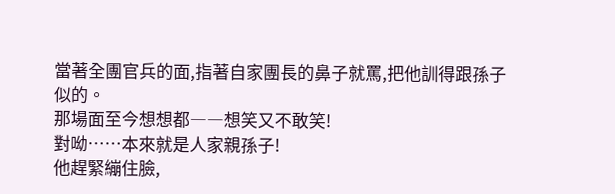當著全團官兵的面,指著自家團長的鼻子就罵,把他訓得跟孫子似的。
那場面至今想想都――想笑又不敢笑!
對呦……本來就是人家親孫子!
他趕緊繃住臉,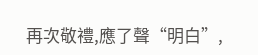再次敬禮,應了聲“明白”,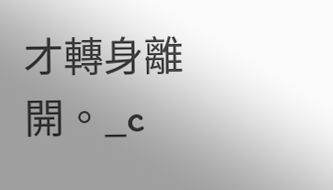才轉身離開。_c